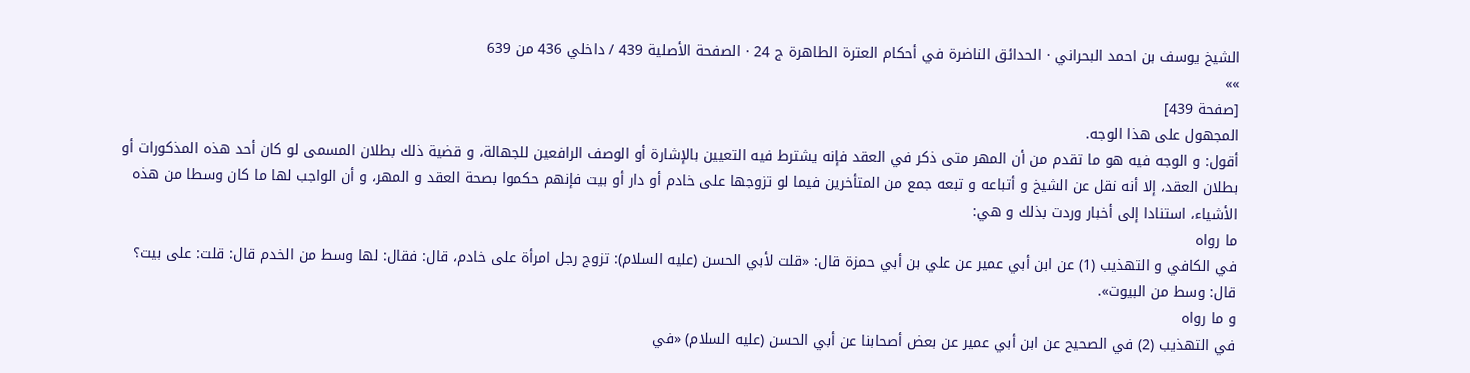الشيخ يوسف بن احمد البحراني · الحدائق الناضرة في أحكام العترة الطاهرة ج 24 · الصفحة الأصلية 439 / داخلي 436 من 639
»»
[صفحة 439]
المجهول على هذا الوجه.
أقول: و الوجه فيه هو ما تقدم من أن المهر متى ذكر في العقد فإنه يشترط فيه التعيين بالإشارة أو الوصف الرافعين للجهالة، و قضية ذلك بطلان المسمى لو كان أحد هذه المذكورات أو بطلان العقد، إلا أنه نقل عن الشيخ و أتباعه و تبعه جمع من المتأخرين فيما لو تزوجها على خادم أو دار أو بيت فإنهم حكموا بصحة العقد و المهر، و أن الواجب لها ما كان وسطا من هذه الأشياء، استنادا إلى أخبار وردت بذلك و هي:
ما رواه
في الكافي و التهذيب (1) عن ابن أبي عمير عن علي بن أبي حمزة قال: «قلت لأبي الحسن (عليه السلام): تزوج رجل امرأة على خادم، قال: فقال: لها وسط من الخدم قال: قلت: على بيت؟ قال: وسط من البيوت».
و ما رواه
في التهذيب (2) في الصحيح عن ابن أبي عمير عن بعض أصحابنا عن أبي الحسن (عليه السلام) «في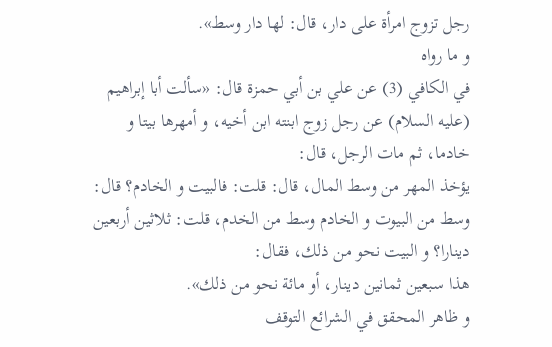رجل تزوج امرأة على دار، قال: لها دار وسط».
و ما رواه
في الكافي (3) عن علي بن أبي حمزة قال: «سألت أبا إبراهيم (عليه السلام) عن رجل زوج ابنته ابن أخيه، و أمهرها بيتا و خادما، ثم مات الرجل، قال:
يؤخذ المهر من وسط المال، قال: قلت: فالبيت و الخادم؟ قال: وسط من البيوت و الخادم وسط من الخدم، قلت: ثلاثين أربعين دينارا؟ و البيت نحو من ذلك، فقال:
هذا سبعين ثمانين دينار، أو مائة نحو من ذلك».
و ظاهر المحقق في الشرائع التوقف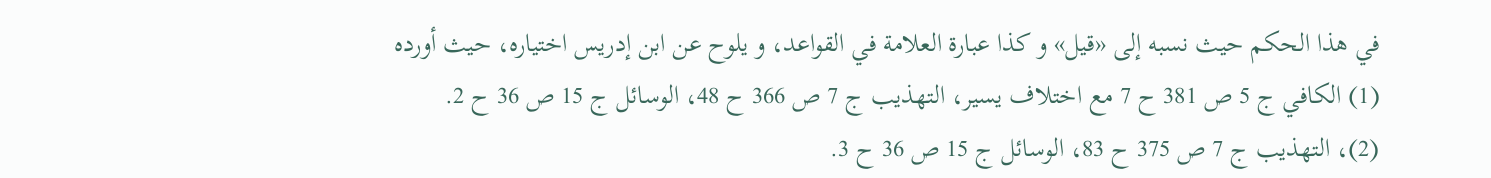في هذا الحكم حيث نسبه إلى «قيل» و كذا عبارة العلامة في القواعد، و يلوح عن ابن إدريس اختياره، حيث أورده
(1) الكافي ج 5 ص 381 ح 7 مع اختلاف يسير، التهذيب ج 7 ص 366 ح 48، الوسائل ج 15 ص 36 ح 2.
(2)، التهذيب ج 7 ص 375 ح 83، الوسائل ج 15 ص 36 ح 3.